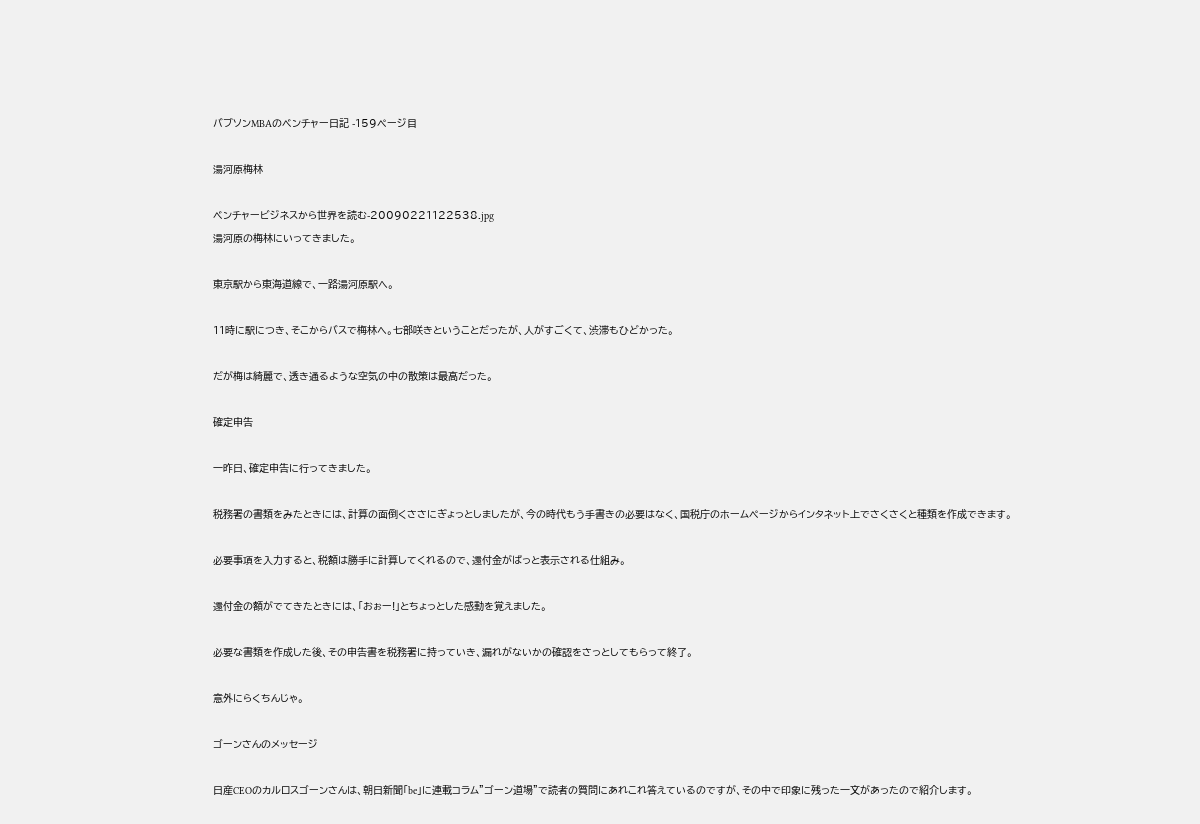バブソンMBAのベンチャー日記 -159ページ目

湯河原梅林

ベンチャービジネスから世界を読む-20090221122538.jpg
湯河原の梅林にいってきました。

東京駅から東海道線で、一路湯河原駅へ。

11時に駅につき、そこからバスで梅林へ。七部咲きということだったが、人がすごくて、渋滞もひどかった。

だが梅は綺麗で、透き通るような空気の中の散策は最高だった。

確定申告

一昨日、確定申告に行ってきました。

税務署の書類をみたときには、計算の面倒くささにぎょっとしましたが、今の時代もう手書きの必要はなく、国税庁のホームページからインタネット上でさくさくと種類を作成できます。

必要事項を入力すると、税額は勝手に計算してくれるので、還付金がばっと表示される仕組み。

還付金の額がでてきたときには、「おぉー!」とちょっとした感動を覚えました。

必要な書類を作成した後、その申告書を税務署に持っていき、漏れがないかの確認をさっとしてもらって終了。

意外にらくちんじゃ。

ゴーンさんのメッセージ

日産CEOのカルロスゴーンさんは、朝日新聞「be」に連載コラム”ゴーン道場”で読者の質問にあれこれ答えているのですが、その中で印象に残った一文があったので紹介します。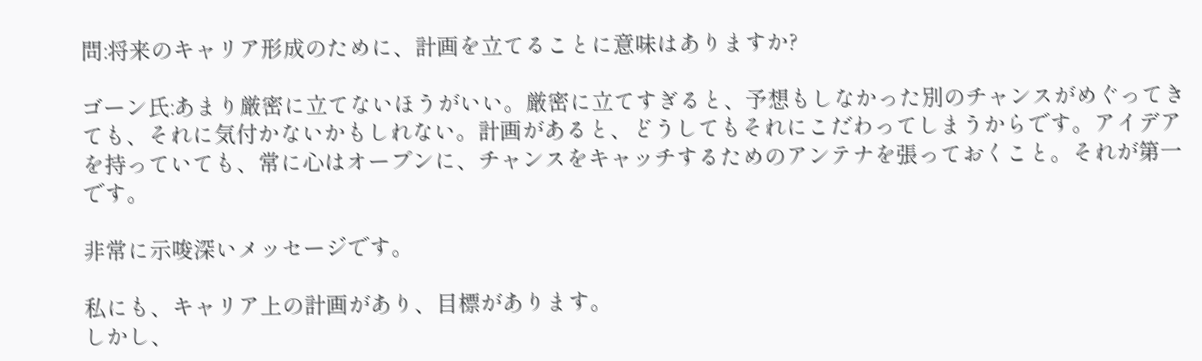問:将来のキャリア形成のために、計画を立てることに意味はありますか?

ゴーン氏:あまり厳密に立てないほうがいい。厳密に立てすぎると、予想もしなかった別のチャンスがめぐってきても、それに気付かないかもしれない。計画があると、どうしてもそれにこだわってしまうからです。アイデアを持っていても、常に心はオープンに、チャンスをキャッチするためのアンテナを張っておくこと。それが第一です。

非常に示唆深いメッセージです。

私にも、キャリア上の計画があり、目標があります。
しかし、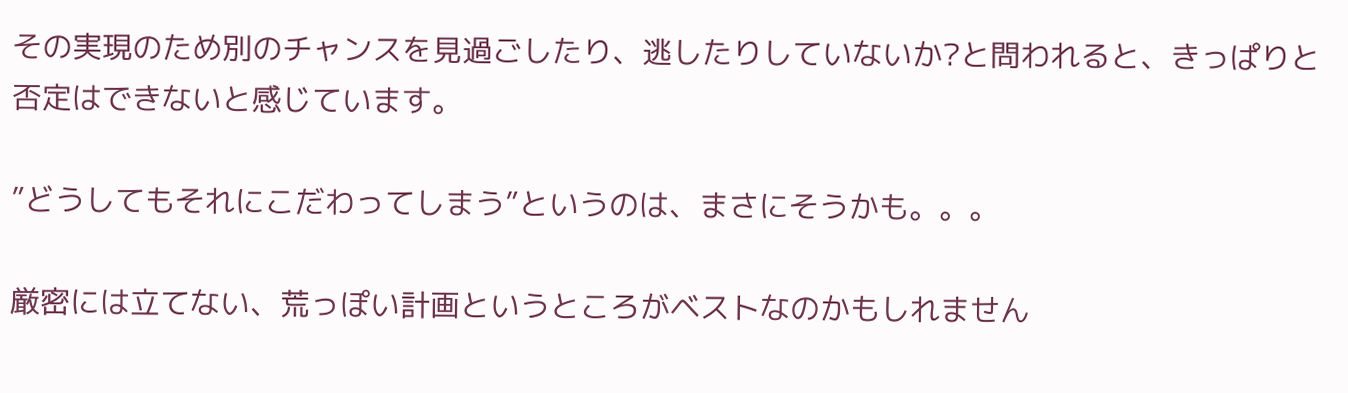その実現のため別のチャンスを見過ごしたり、逃したりしていないか?と問われると、きっぱりと否定はできないと感じています。

”どうしてもそれにこだわってしまう”というのは、まさにそうかも。。。

厳密には立てない、荒っぽい計画というところがベストなのかもしれません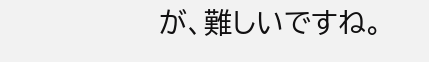が、難しいですね。